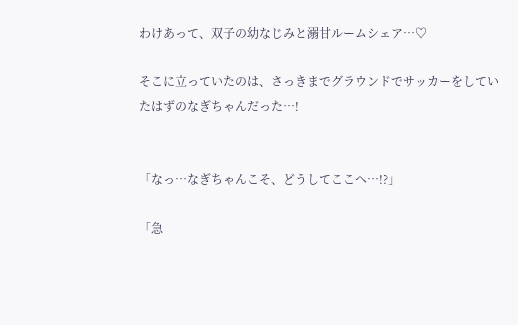わけあって、双子の幼なじみと溺甘ルームシェア…♡

そこに立っていたのは、さっきまでグラウンドでサッカーをしていたはずのなぎちゃんだった…!


「なっ…なぎちゃんこそ、どうしてここへ…!?」

「急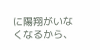に陽翔がいなくなるから、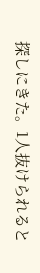探しにきた。1人抜けられると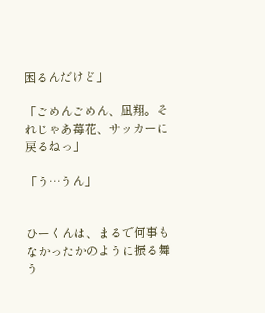困るんだけど」

「ごめんごめん、凪翔。それじゃあ苺花、サッカーに戻るねっ」

「う…うん」


ひーくんは、まるで何事もなかったかのように振る舞う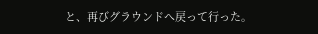と、再びグラウンドへ戻って行った。